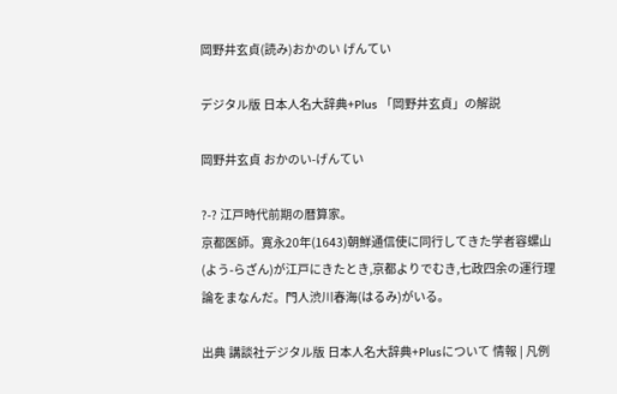岡野井玄貞(読み)おかのい げんてい

デジタル版 日本人名大辞典+Plus 「岡野井玄貞」の解説

岡野井玄貞 おかのい-げんてい

?-? 江戸時代前期の暦算家。
京都医師。寛永20年(1643)朝鮮通信使に同行してきた学者容螺山(よう-らざん)が江戸にきたとき,京都よりでむき,七政四余の運行理論をまなんだ。門人渋川春海(はるみ)がいる。

出典 講談社デジタル版 日本人名大辞典+Plusについて 情報 | 凡例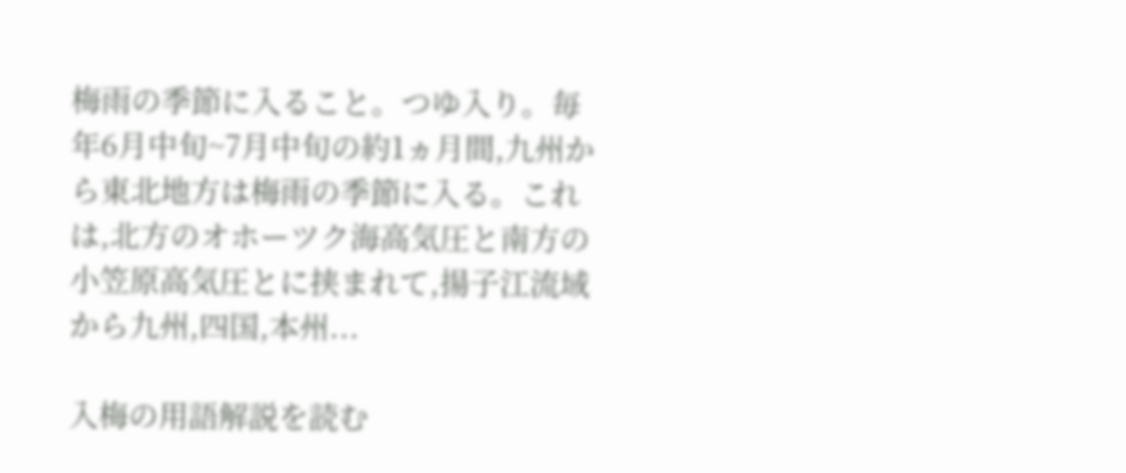梅雨の季節に入ること。つゆ入り。毎年6月中旬~7月中旬の約1ヵ月間,九州から東北地方は梅雨の季節に入る。これは,北方のオホーツク海高気圧と南方の小笠原高気圧とに挟まれて,揚子江流域から九州,四国,本州...

入梅の用語解説を読む